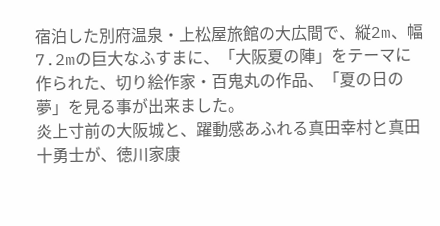宿泊した別府温泉・上松屋旅館の大広間で、縦2m、幅7.2mの巨大なふすまに、「大阪夏の陣」をテーマに作られた、切り絵作家・百鬼丸の作品、「夏の日の夢」を見る事が出来ました。
炎上寸前の大阪城と、躍動感あふれる真田幸村と真田十勇士が、徳川家康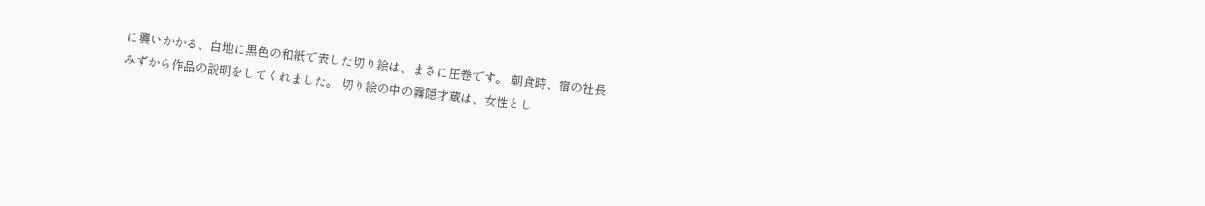に襲いかかる、白地に黒色の和紙で表した切り絵は、まさに圧巻です。 朝食時、宿の社長みずから作品の説明をしてくれました。 切り絵の中の霧隠才蔵は、女性とし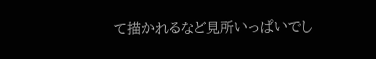て描かれるなど見所いっぱいでし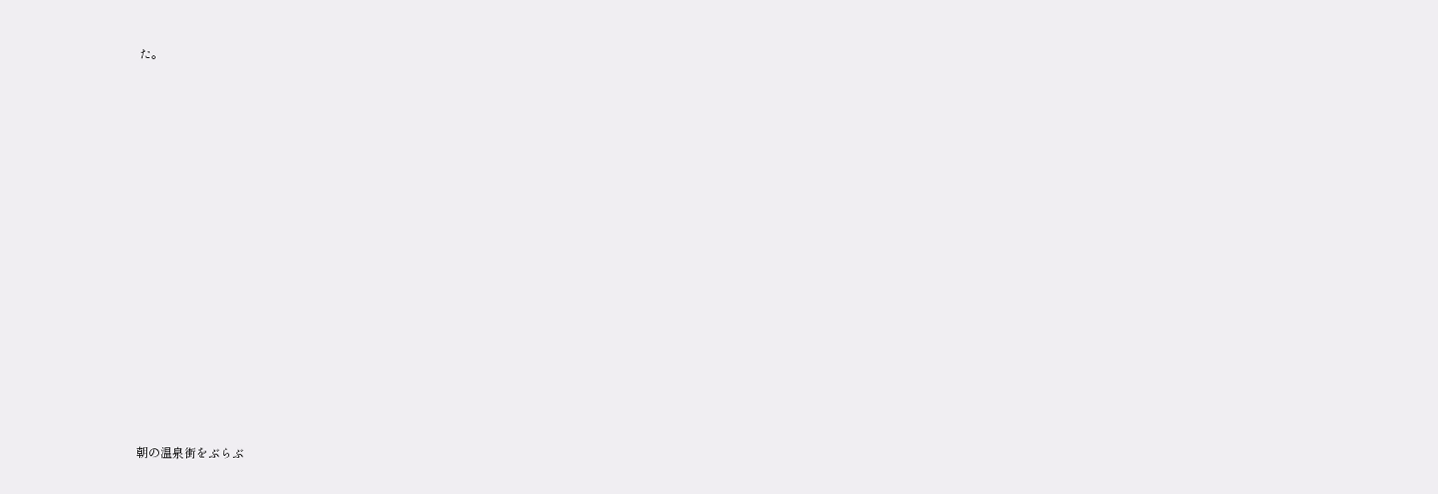た。

















朝の温泉街をぶらぶ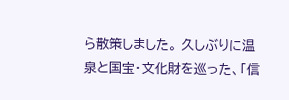ら散策しました。 久しぶりに温泉と国宝・文化財を巡った、「信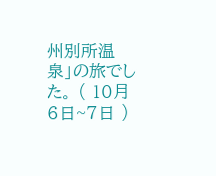州別所温泉」の旅でした。 ( 10月6日~7日 )